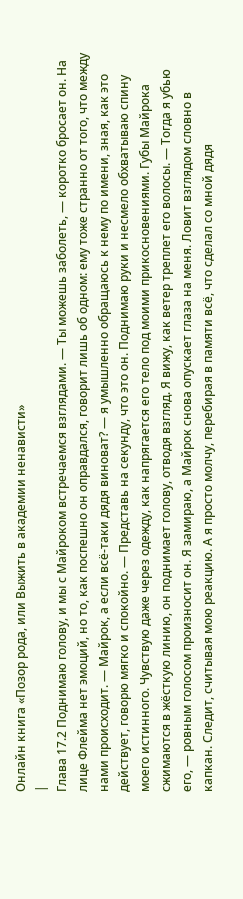Онлайн книга «Позор рода, или Выжить в академии ненависти»
|
Глава 17.2 Поднимаю голову, и мы с Майроком встречаемся взглядами. — Ты можешь заболеть, — коротко бросает он. На лице Флейма нет эмоций, но то, как поспешно он оправдался, говорит лишь об одном: ему тоже странно от того, что между нами происходит. — Майрок, а если всё-таки дядя виноват? — я умышленно обращаюсь к нему по имени, зная, как это действует, говорю мягко и спокойно. — Представь на секунду, что это он. Поднимаю руки и несмело обхватываю спину моего истинного. Чувствую даже через одежду, как напрягается его тело под моими прикосновениями. Губы Майрока сжимаются в жёсткую линию, он поднимает голову, отводя взгляд. Я вижу, как ветер треплет его волосы. — Тогда я убью его, — ровным голосом произносит он. Я замираю, а Майрок снова опускает глаза на меня. Ловит взглядом словно в капкан. Следит, считывая мою реакцию. А я просто молчу, перебирая в памяти всё, что сделал со мной дядя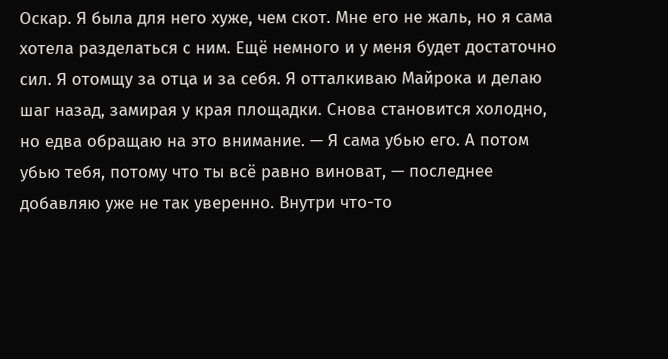Оскар. Я была для него хуже, чем скот. Мне его не жаль, но я сама хотела разделаться с ним. Ещё немного и у меня будет достаточно сил. Я отомщу за отца и за себя. Я отталкиваю Майрока и делаю шаг назад, замирая у края площадки. Снова становится холодно, но едва обращаю на это внимание. — Я сама убью его. А потом убью тебя, потому что ты всё равно виноват, — последнее добавляю уже не так уверенно. Внутри что-то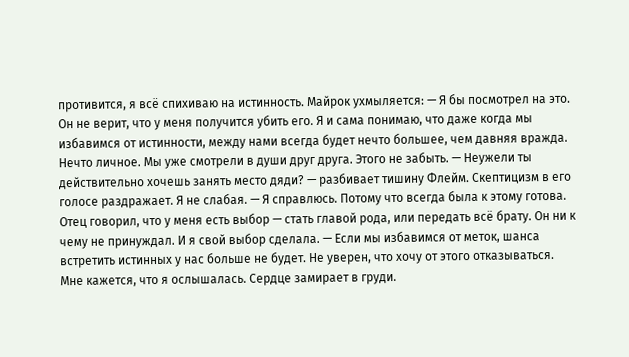противится, я всё спихиваю на истинность. Майрок ухмыляется: — Я бы посмотрел на это. Он не верит, что у меня получится убить его. Я и сама понимаю, что даже когда мы избавимся от истинности, между нами всегда будет нечто большее, чем давняя вражда. Нечто личное. Мы уже смотрели в души друг друга. Этого не забыть. — Неужели ты действительно хочешь занять место дяди? — разбивает тишину Флейм. Скептицизм в его голосе раздражает. Я не слабая. — Я справлюсь. Потому что всегда была к этому готова. Отец говорил, что у меня есть выбор — стать главой рода, или передать всё брату. Он ни к чему не принуждал. И я свой выбор сделала. — Если мы избавимся от меток, шанса встретить истинных у нас больше не будет. Не уверен, что хочу от этого отказываться. Мне кажется, что я ослышалась. Сердце замирает в груди.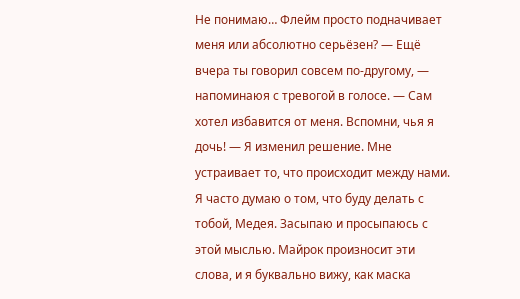Не понимаю… Флейм просто подначивает меня или абсолютно серьёзен? — Ещё вчера ты говорил совсем по-другому, — напоминаюя с тревогой в голосе. — Сам хотел избавится от меня. Вспомни, чья я дочь! — Я изменил решение. Мне устраивает то, что происходит между нами. Я часто думаю о том, что буду делать с тобой, Медея. Засыпаю и просыпаюсь с этой мыслью. Майрок произносит эти слова, и я буквально вижу, как маска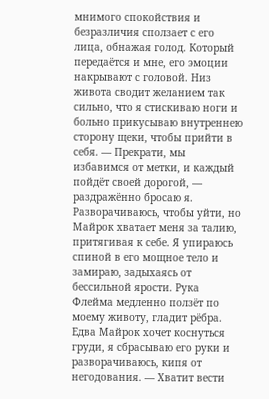мнимого спокойствия и безразличия сползает с его лица, обнажая голод. Который передаётся и мне, его эмоции накрывают с головой. Низ живота сводит желанием так сильно, что я стискиваю ноги и больно прикусываю внутреннею сторону щеки, чтобы прийти в себя. — Прекрати, мы избавимся от метки, и каждый пойдёт своей дорогой, — раздражённо бросаю я. Разворачиваюсь, чтобы уйти, но Майрок хватает меня за талию, притягивая к себе. Я упираюсь спиной в его мощное тело и замираю, задыхаясь от бессильной ярости. Рука Флейма медленно ползёт по моему животу, гладит рёбра. Едва Майрок хочет коснуться груди, я сбрасываю его руки и разворачиваюсь, кипя от негодования. — Хватит вести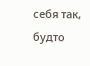себя так, будто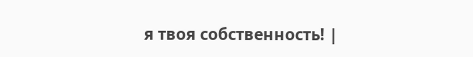я твоя собственность! |